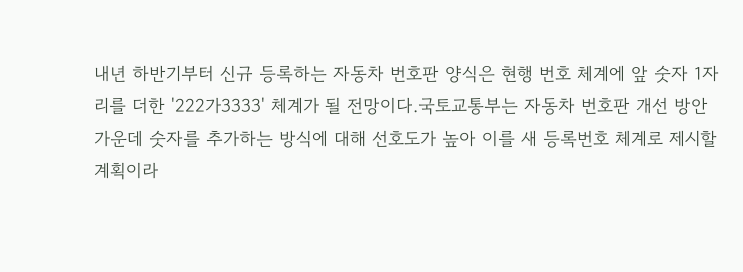내년 하반기부터 신규 등록하는 자동차 번호판 양식은 현행 번호 체계에 앞 숫자 1자리를 더한 '222가3333' 체계가 될 전망이다.국토교통부는 자동차 번호판 개선 방안 가운데 숫자를 추가하는 방식에 대해 선호도가 높아 이를 새 등록번호 체계로 제시할 계획이라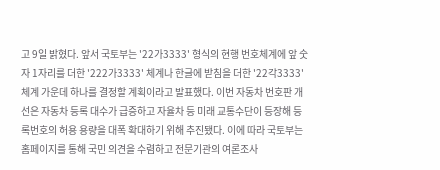고 9일 밝혔다. 앞서 국토부는 '22가3333' 형식의 현행 번호체계에 앞 숫자 1자리를 더한 '222가3333' 체계나 한글에 받침을 더한 '22각3333' 체계 가운데 하나를 결정할 계획이라고 발표했다. 이번 자동차 번호판 개선은 자동차 등록 대수가 급증하고 자율차 등 미래 교통수단이 등장해 등록번호의 허용 용량을 대폭 확대하기 위해 추진됐다. 이에 따라 국토부는 홈페이지를 통해 국민 의견을 수렴하고 전문기관의 여론조사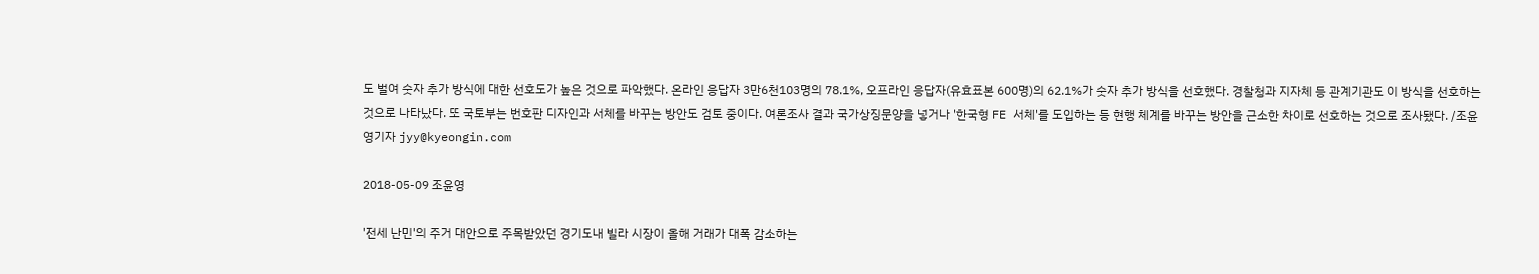도 벌여 숫자 추가 방식에 대한 선호도가 높은 것으로 파악했다. 온라인 응답자 3만6천103명의 78.1%, 오프라인 응답자(유효표본 600명)의 62.1%가 숫자 추가 방식을 선호했다. 경찰청과 지자체 등 관계기관도 이 방식을 선호하는 것으로 나타났다. 또 국토부는 번호판 디자인과 서체를 바꾸는 방안도 검토 중이다. 여론조사 결과 국가상징문양을 넣거나 '한국형 FE 서체'를 도입하는 등 현행 체계를 바꾸는 방안을 근소한 차이로 선호하는 것으로 조사됐다. /조윤영기자 jyy@kyeongin.com

2018-05-09 조윤영

'전세 난민'의 주거 대안으로 주목받았던 경기도내 빌라 시장이 올해 거래가 대폭 감소하는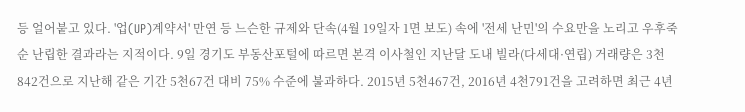등 얼어붙고 있다. '업(UP)계약서' 만연 등 느슨한 규제와 단속(4월 19일자 1면 보도) 속에 '전세 난민'의 수요만을 노리고 우후죽순 난립한 결과라는 지적이다. 9일 경기도 부동산포털에 따르면 본격 이사철인 지난달 도내 빌라(다세대·연립) 거래량은 3천842건으로 지난해 같은 기간 5천67건 대비 75% 수준에 불과하다. 2015년 5천467건, 2016년 4천791건을 고려하면 최근 4년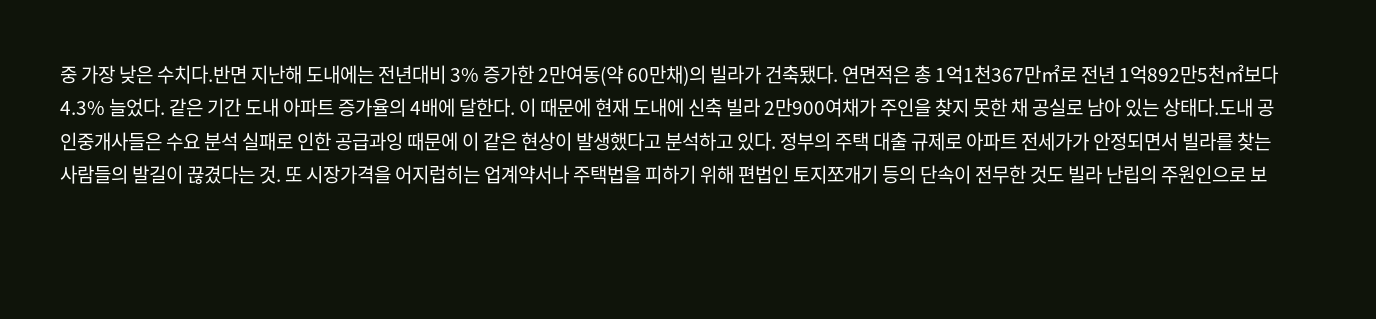중 가장 낮은 수치다.반면 지난해 도내에는 전년대비 3% 증가한 2만여동(약 60만채)의 빌라가 건축됐다. 연면적은 총 1억1천367만㎡로 전년 1억892만5천㎡보다 4.3% 늘었다. 같은 기간 도내 아파트 증가율의 4배에 달한다. 이 때문에 현재 도내에 신축 빌라 2만900여채가 주인을 찾지 못한 채 공실로 남아 있는 상태다.도내 공인중개사들은 수요 분석 실패로 인한 공급과잉 때문에 이 같은 현상이 발생했다고 분석하고 있다. 정부의 주택 대출 규제로 아파트 전세가가 안정되면서 빌라를 찾는 사람들의 발길이 끊겼다는 것. 또 시장가격을 어지럽히는 업계약서나 주택법을 피하기 위해 편법인 토지쪼개기 등의 단속이 전무한 것도 빌라 난립의 주원인으로 보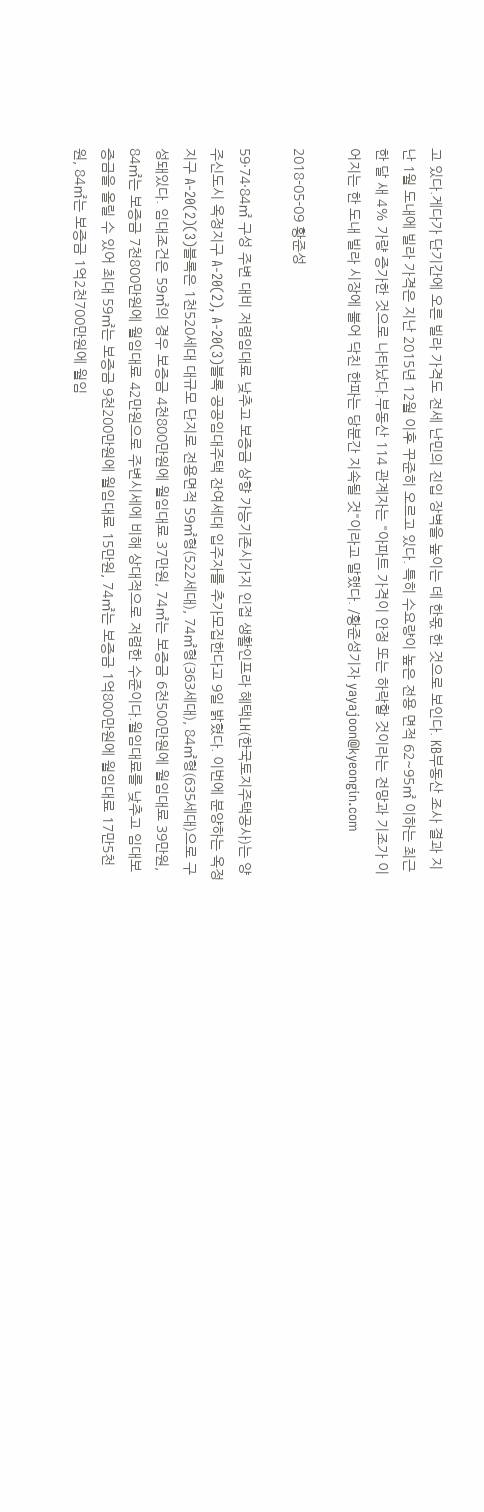고 있다.게다가 단기간에 오른 빌라 가격도 전세 난민의 진입 장벽을 높이는 데 한몫 한 것으로 보인다. KB부동산 조사 결과 지난 1월 도내에 빌라 가격은 지난 2015년 12월 이후 꾸준히 오르고 있다. 특히 수요량이 높은 전용 면적 62~95㎡ 이하는 최근 한 달 새 4% 가량 증가한 것으로 나타났다.부동산 114 관계자는 "아파트 가격이 안정 또는 하락할 것이라는 전망과 기조가 이어지는 한 도내 빌라 시장에 불어 닥친 한파는 당분간 지속될 것"이라고 말했다. /황준성기자 yayajoon@kyeongin.com

2018-05-09 황준성

59·74·84㎡ 구성 주변 대비 저렴임대료 낮추고 보증금 상향 가능기존시가지 인접 생활인프라 혜택LH(한국토지주택공사)는 양주신도시 옥정지구 A-20(2), A-20(3)블록 공공임대주택 잔여세대 입주자를 추가모집한다고 9일 밝혔다. 이번에 분양하는 옥정지구 A-20(2)(3)블록은 1천520세대 대규모 단지로 전용면적 59㎡형(522세대), 74㎡형(363세대), 84㎡형(635세대)으로 구성돼있다. 임대조건은 59㎡의 경우 보증금 4천800만원에 월임대료 37만원, 74㎡는 보증금 6천500만원에 월임대료 39만원, 84㎡는 보증금 7천800만원에 월임대료 42만원으로 주변시세에 비해 상대적으로 저렴한 수준이다.월임대료를 낮추고 임대보증금을 올릴 수 있어 최대 59㎡는 보증금 9천200만원에 월임대료 15만원, 74㎡는 보증금 1억800만원에 월임대료 17만5천원, 84㎡는 보증금 1억2천700만원에 월임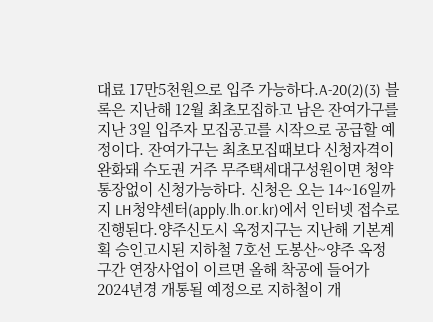대료 17만5천원으로 입주 가능하다.A-20(2)(3) 블록은 지난해 12월 최초모집하고 남은 잔여가구를 지난 3일 입주자 모집공고를 시작으로 공급할 예정이다. 잔여가구는 최초모집때보다 신청자격이 완화돼 수도권 거주 무주택세대구성원이면 청약통장없이 신청가능하다. 신청은 오는 14~16일까지 LH청약센터(apply.lh.or.kr)에서 인터넷 접수로 진행된다.양주신도시 옥정지구는 지난해 기본계획 승인고시된 지하철 7호선 도봉산~양주 옥정 구간 연장사업이 이르면 올해 착공에 들어가 2024년경 개통될 예정으로 지하철이 개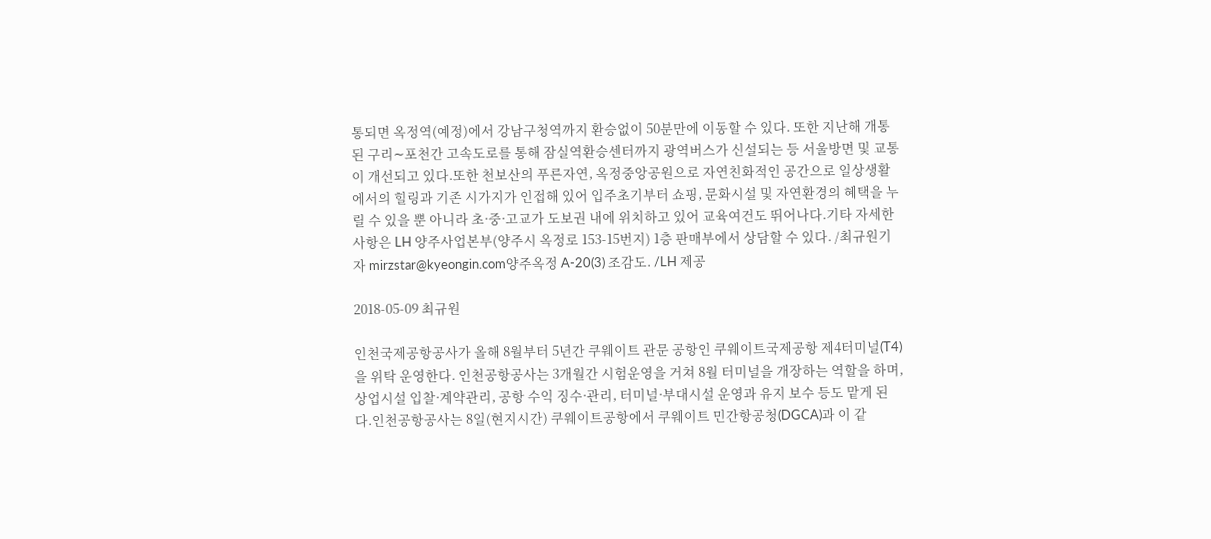통되면 옥정역(예정)에서 강남구청역까지 환승없이 50분만에 이동할 수 있다. 또한 지난해 개통된 구리∼포천간 고속도로를 통해 잠실역환승센터까지 광역버스가 신설되는 등 서울방면 및 교통이 개선되고 있다.또한 천보산의 푸른자연, 옥정중앙공원으로 자연친화적인 공간으로 일상생활에서의 힐링과 기존 시가지가 인접해 있어 입주초기부터 쇼핑, 문화시설 및 자연환경의 혜택을 누릴 수 있을 뿐 아니라 초·중·고교가 도보권 내에 위치하고 있어 교육여건도 뛰어나다.기타 자세한 사항은 LH 양주사업본부(양주시 옥정로 153-15번지) 1층 판매부에서 상담할 수 있다. /최규원기자 mirzstar@kyeongin.com양주옥정 A-20(3) 조감도. /LH 제공

2018-05-09 최규원

인천국제공항공사가 올해 8월부터 5년간 쿠웨이트 관문 공항인 쿠웨이트국제공항 제4터미널(T4)을 위탁 운영한다. 인천공항공사는 3개월간 시험운영을 거쳐 8월 터미널을 개장하는 역할을 하며, 상업시설 입찰·계약관리, 공항 수익 징수·관리, 터미널·부대시설 운영과 유지 보수 등도 맡게 된다.인천공항공사는 8일(현지시간) 쿠웨이트공항에서 쿠웨이트 민간항공청(DGCA)과 이 같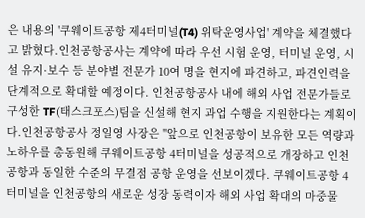은 내용의 '쿠웨이트공항 제4터미널(T4) 위탁운영사업' 계약을 체결했다고 밝혔다.인천공항공사는 계약에 따라 우선 시험 운영, 터미널 운영, 시설 유지·보수 등 분야별 전문가 10여 명을 현지에 파견하고, 파견인력을 단계적으로 확대할 예정이다. 인천공항공사 내에 해외 사업 전문가들로 구성한 TF(태스크포스)팀을 신설해 현지 과업 수행을 지원한다는 계획이다.인천공항공사 정일영 사장은 "앞으로 인천공항이 보유한 모든 역량과 노하우를 총동원해 쿠웨이트공항 4터미널을 성공적으로 개장하고 인천공항과 동일한 수준의 무결점 공항 운영을 선보이겠다. 쿠웨이트공항 4터미널을 인천공항의 새로운 성장 동력이자 해외 사업 확대의 마중물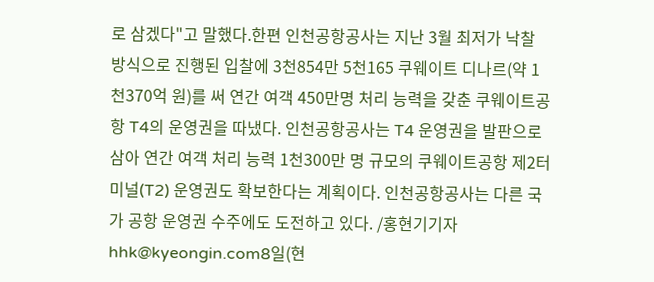로 삼겠다"고 말했다.한편 인천공항공사는 지난 3월 최저가 낙찰 방식으로 진행된 입찰에 3천854만 5천165 쿠웨이트 디나르(약 1천370억 원)를 써 연간 여객 450만명 처리 능력을 갖춘 쿠웨이트공항 T4의 운영권을 따냈다. 인천공항공사는 T4 운영권을 발판으로 삼아 연간 여객 처리 능력 1천300만 명 규모의 쿠웨이트공항 제2터미널(T2) 운영권도 확보한다는 계획이다. 인천공항공사는 다른 국가 공항 운영권 수주에도 도전하고 있다. /홍현기기자 hhk@kyeongin.com8일(현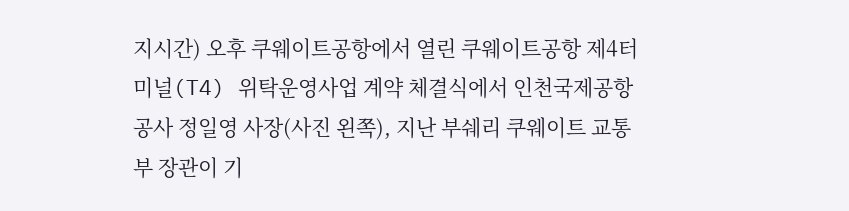지시간) 오후 쿠웨이트공항에서 열린 쿠웨이트공항 제4터미널(T4) 위탁운영사업 계약 체결식에서 인천국제공항공사 정일영 사장(사진 왼쪽), 지난 부쉐리 쿠웨이트 교통부 장관이 기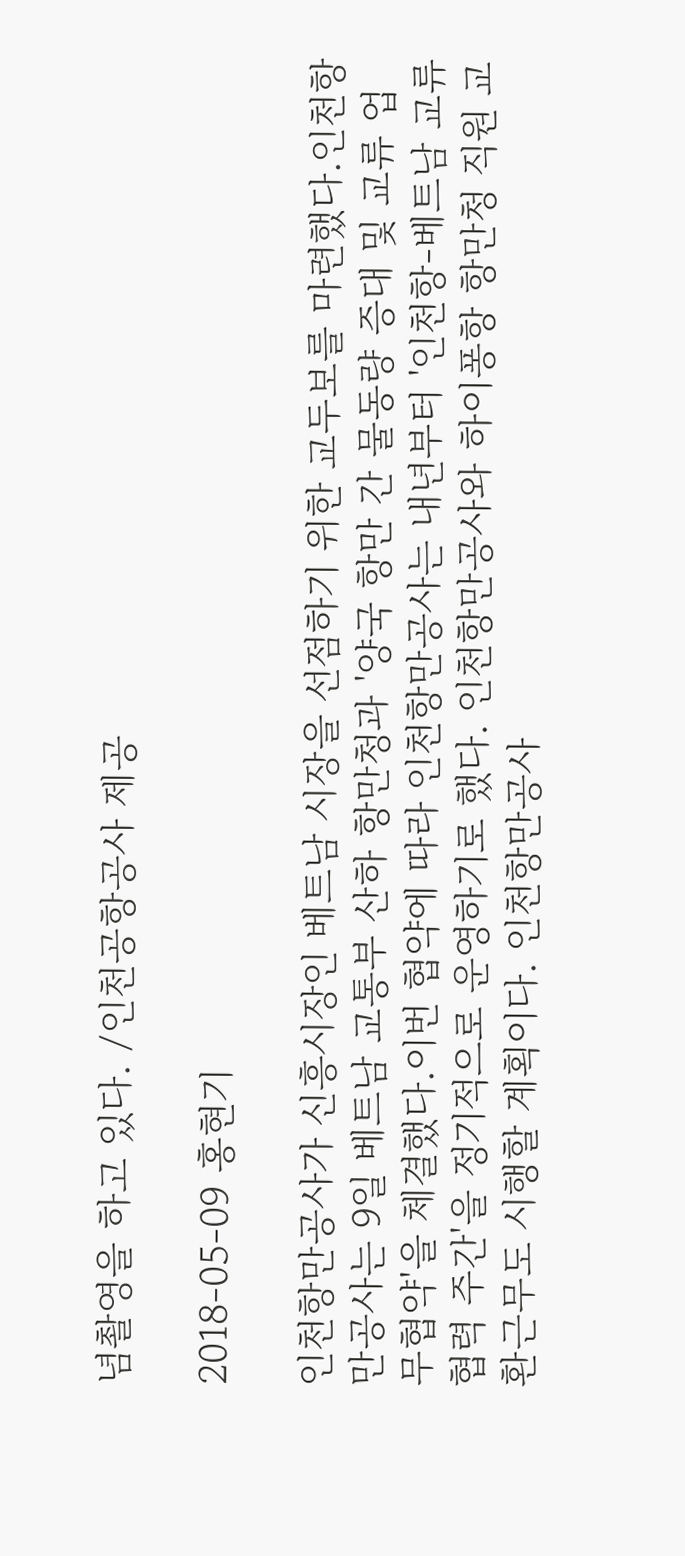념촬영을 하고 있다. /인천공항공사 제공

2018-05-09 홍현기

인천항만공사가 신흥시장인 베트남 시장을 선점하기 위한 교두보를 마련했다.인천항만공사는 9일 베트남 교통부 산하 항만청과 '양국 항만 간 물동량 증대 및 교류 업무협약'을 체결했다.이번 협약에 따라 인천항만공사는 내년부터 '인천항-베트남 교류협력 주간'을 정기적으로 운영하기로 했다. 인천항만공사와 하이퐁항 항만청 직원 교환근무도 시행할 계획이다. 인천항만공사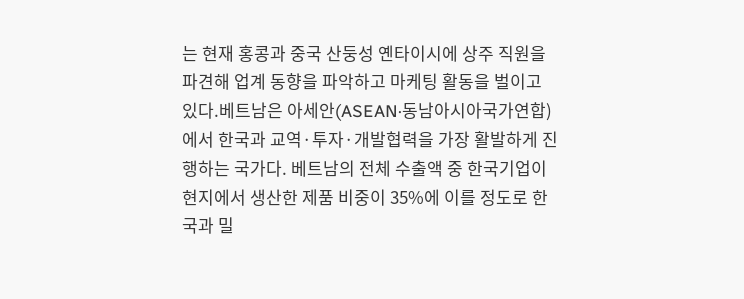는 현재 홍콩과 중국 산둥성 옌타이시에 상주 직원을 파견해 업계 동향을 파악하고 마케팅 활동을 벌이고 있다.베트남은 아세안(ASEAN·동남아시아국가연합)에서 한국과 교역·투자·개발협력을 가장 활발하게 진행하는 국가다. 베트남의 전체 수출액 중 한국기업이 현지에서 생산한 제품 비중이 35%에 이를 정도로 한국과 밀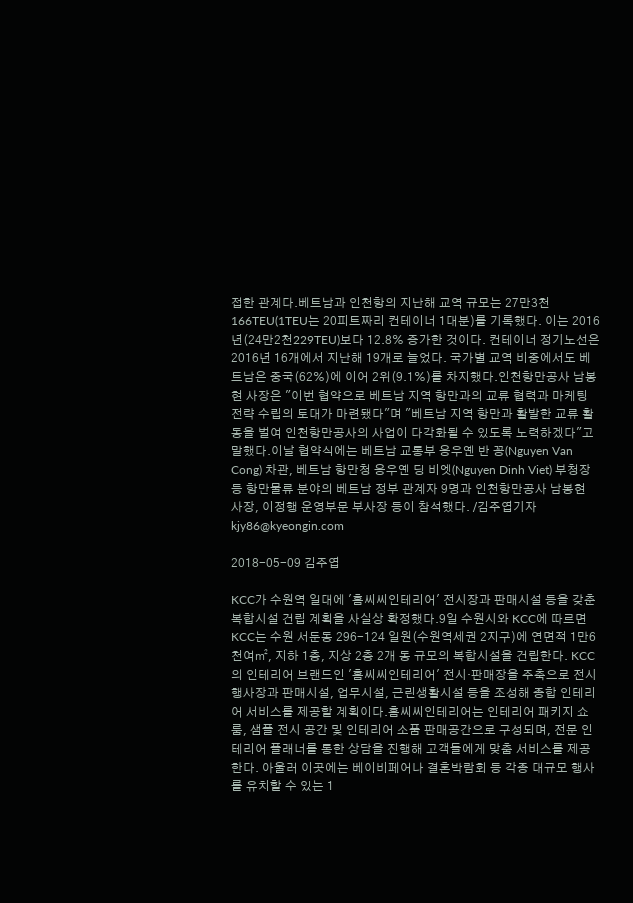접한 관계다.베트남과 인천항의 지난해 교역 규모는 27만3천166TEU(1TEU는 20피트짜리 컨테이너 1대분)를 기록했다. 이는 2016년(24만2천229TEU)보다 12.8% 증가한 것이다. 컨테이너 정기노선은 2016년 16개에서 지난해 19개로 늘었다. 국가별 교역 비중에서도 베트남은 중국(62%)에 이어 2위(9.1%)를 차지했다.인천항만공사 남봉현 사장은 "이번 협약으로 베트남 지역 항만과의 교류 협력과 마케팅 전략 수립의 토대가 마련됐다"며 "베트남 지역 항만과 활발한 교류 활동을 벌여 인천항만공사의 사업이 다각화될 수 있도록 노력하겠다"고 말했다.이날 협약식에는 베트남 교통부 응우옌 반 꽁(Nguyen Van Cong) 차관, 베트남 항만청 응우옌 딩 비엣(Nguyen Dinh Viet) 부청장 등 항만물류 분야의 베트남 정부 관계자 9명과 인천항만공사 남봉현 사장, 이정행 운영부문 부사장 등이 참석했다. /김주엽기자 kjy86@kyeongin.com

2018-05-09 김주엽

KCC가 수원역 일대에 '홈씨씨인테리어' 전시장과 판매시설 등을 갖춘 복합시설 건립 계획을 사실상 확정했다.9일 수원시와 KCC에 따르면 KCC는 수원 서둔동 296-124 일원(수원역세권 2지구)에 연면적 1만6천여㎡, 지하 1층, 지상 2층 2개 동 규모의 복합시설을 건립한다. KCC의 인테리어 브랜드인 '홈씨씨인테리어' 전시·판매장을 주축으로 전시행사장과 판매시설, 업무시설, 근린생활시설 등을 조성해 종합 인테리어 서비스를 제공할 계획이다.홈씨씨인테리어는 인테리어 패키지 쇼룸, 샘플 전시 공간 및 인테리어 소품 판매공간으로 구성되며, 전문 인테리어 플래너를 통한 상담을 진행해 고객들에게 맞춤 서비스를 제공한다. 아울러 이곳에는 베이비페어나 결혼박람회 등 각종 대규모 행사를 유치할 수 있는 1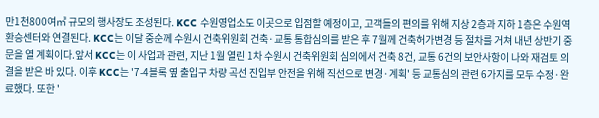만1천800여㎡ 규모의 행사장도 조성된다. KCC 수원영업소도 이곳으로 입점할 예정이고, 고객들의 편의를 위해 지상 2층과 지하 1층은 수원역 환승센터와 연결된다. KCC는 이달 중순께 수원시 건축위원회 건축·교통 통합심의를 받은 후 7월께 건축허가변경 등 절차를 거쳐 내년 상반기 중 문을 열 계획이다.앞서 KCC는 이 사업과 관련, 지난 1월 열린 1차 수원시 건축위원회 심의에서 건축 8건, 교통 6건의 보안사항이 나와 재검토 의결을 받은 바 있다. 이후 KCC는 '7-4블록 옆 출입구 차량 곡선 진입부 안전을 위해 직선으로 변경·계획' 등 교통심의 관련 6가지를 모두 수정·완료했다. 또한 '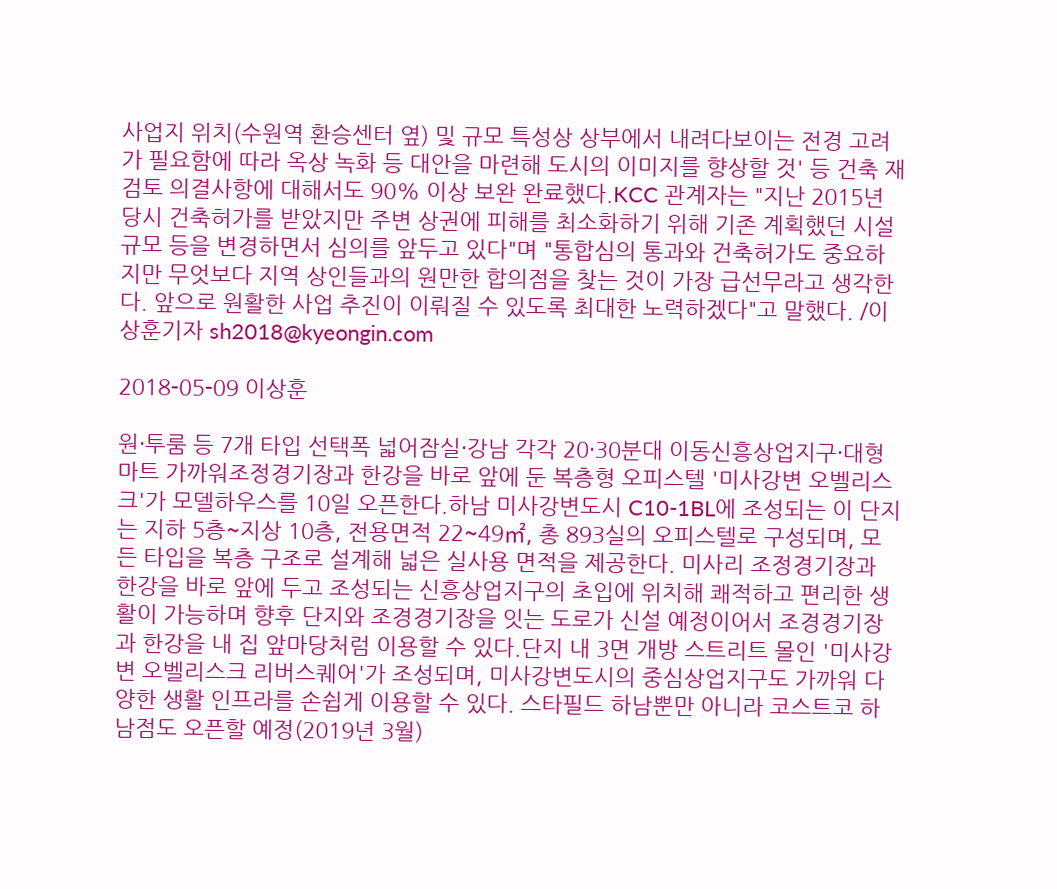사업지 위치(수원역 환승센터 옆) 및 규모 특성상 상부에서 내려다보이는 전경 고려가 필요함에 따라 옥상 녹화 등 대안을 마련해 도시의 이미지를 향상할 것' 등 건축 재검토 의결사항에 대해서도 90% 이상 보완 완료했다.KCC 관계자는 "지난 2015년 당시 건축허가를 받았지만 주변 상권에 피해를 최소화하기 위해 기존 계획했던 시설 규모 등을 변경하면서 심의를 앞두고 있다"며 "통합심의 통과와 건축허가도 중요하지만 무엇보다 지역 상인들과의 원만한 합의점을 찾는 것이 가장 급선무라고 생각한다. 앞으로 원활한 사업 추진이 이뤄질 수 있도록 최대한 노력하겠다"고 말했다. /이상훈기자 sh2018@kyeongin.com

2018-05-09 이상훈

원·투룸 등 7개 타입 선택폭 넓어잠실·강남 각각 20·30분대 이동신흥상업지구·대형마트 가까워조정경기장과 한강을 바로 앞에 둔 복층형 오피스텔 '미사강변 오벨리스크'가 모델하우스를 10일 오픈한다.하남 미사강변도시 C10-1BL에 조성되는 이 단지는 지하 5층~지상 10층, 전용면적 22~49㎡, 총 893실의 오피스텔로 구성되며, 모든 타입을 복층 구조로 설계해 넓은 실사용 면적을 제공한다. 미사리 조정경기장과 한강을 바로 앞에 두고 조성되는 신흥상업지구의 초입에 위치해 쾌적하고 편리한 생활이 가능하며 향후 단지와 조경경기장을 잇는 도로가 신설 예정이어서 조경경기장과 한강을 내 집 앞마당처럼 이용할 수 있다.단지 내 3면 개방 스트리트 몰인 '미사강변 오벨리스크 리버스퀘어'가 조성되며, 미사강변도시의 중심상업지구도 가까워 다양한 생활 인프라를 손쉽게 이용할 수 있다. 스타필드 하남뿐만 아니라 코스트코 하남점도 오픈할 예정(2019년 3월)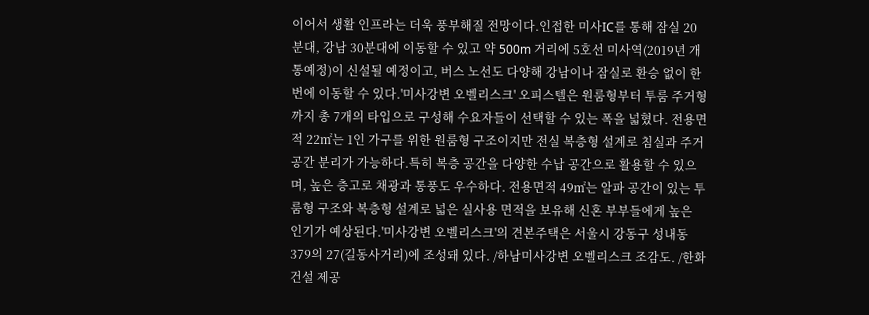이어서 생활 인프라는 더욱 풍부해질 전망이다.인접한 미사IC를 통해 잠실 20분대, 강남 30분대에 이동할 수 있고 약 500m 거리에 5호선 미사역(2019년 개통예정)이 신설될 예정이고, 버스 노선도 다양해 강남이나 잠실로 환승 없이 한 번에 이동할 수 있다.'미사강변 오벨리스크' 오피스텔은 원룸형부터 투룸 주거형까지 총 7개의 타입으로 구성해 수요자들이 선택할 수 있는 폭을 넓혔다. 전용면적 22㎡는 1인 가구를 위한 원룸형 구조이지만 전실 복층형 설계로 침실과 주거 공간 분리가 가능하다.특히 복층 공간을 다양한 수납 공간으로 활용할 수 있으며, 높은 층고로 채광과 통풍도 우수하다. 전용면적 49㎡는 알파 공간이 있는 투룸형 구조와 복층형 설계로 넓은 실사용 면적을 보유해 신혼 부부들에게 높은 인기가 예상된다.'미사강변 오벨리스크'의 견본주택은 서울시 강동구 성내동 379의 27(길동사거리)에 조성돼 있다. /하남미사강변 오벨리스크 조감도. /한화건설 제공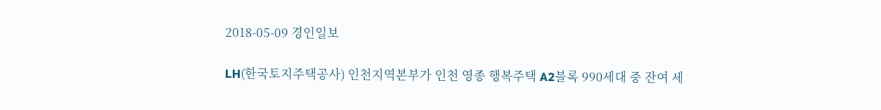2018-05-09 경인일보

LH(한국토지주택공사) 인천지역본부가 인천 영종 행복주택 A2블록 990세대 중 잔여 세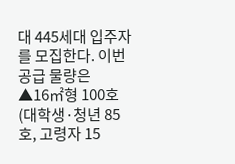대 445세대 입주자를 모집한다. 이번 공급 물량은 ▲16㎡형 100호(대학생·청년 85호, 고령자 15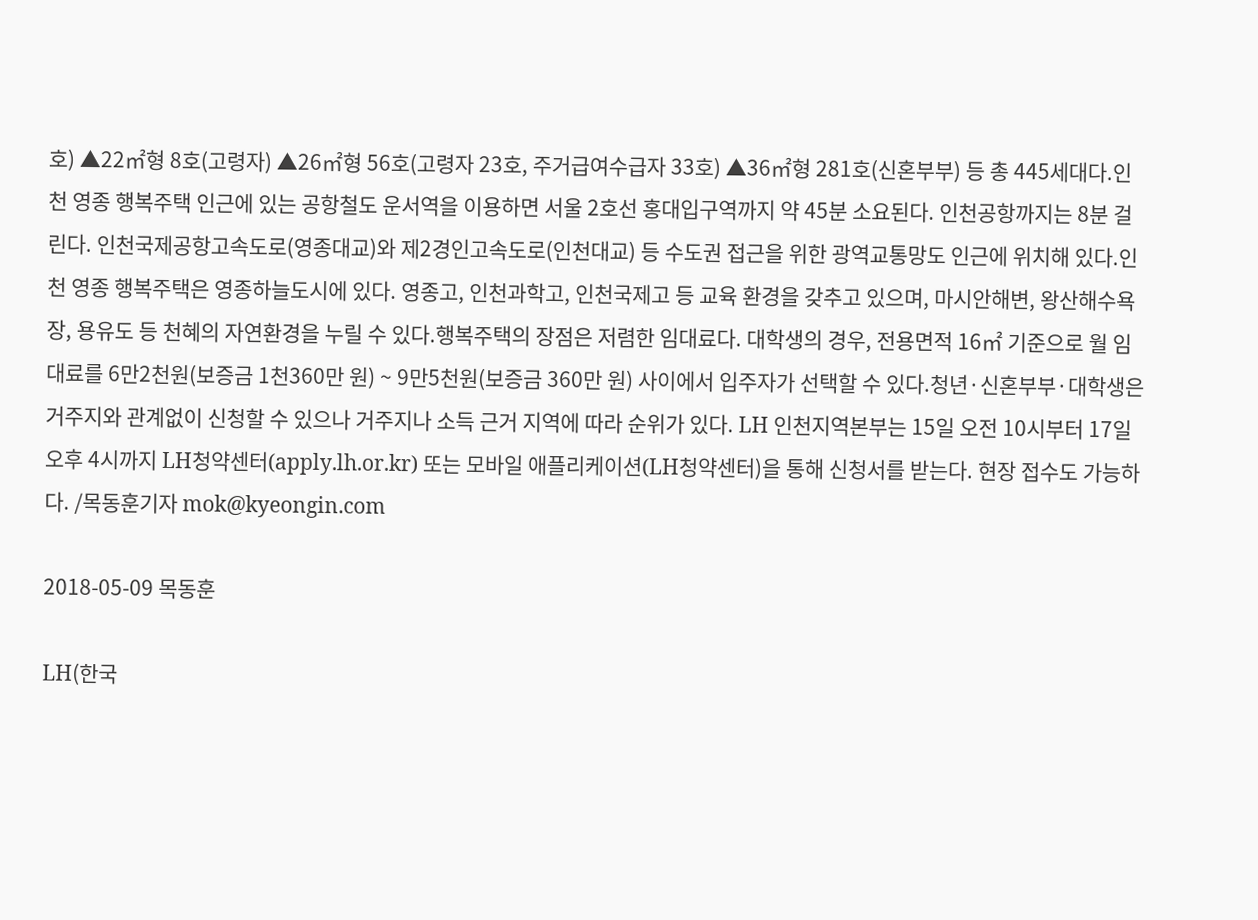호) ▲22㎡형 8호(고령자) ▲26㎡형 56호(고령자 23호, 주거급여수급자 33호) ▲36㎡형 281호(신혼부부) 등 총 445세대다.인천 영종 행복주택 인근에 있는 공항철도 운서역을 이용하면 서울 2호선 홍대입구역까지 약 45분 소요된다. 인천공항까지는 8분 걸린다. 인천국제공항고속도로(영종대교)와 제2경인고속도로(인천대교) 등 수도권 접근을 위한 광역교통망도 인근에 위치해 있다.인천 영종 행복주택은 영종하늘도시에 있다. 영종고, 인천과학고, 인천국제고 등 교육 환경을 갖추고 있으며, 마시안해변, 왕산해수욕장, 용유도 등 천혜의 자연환경을 누릴 수 있다.행복주택의 장점은 저렴한 임대료다. 대학생의 경우, 전용면적 16㎡ 기준으로 월 임대료를 6만2천원(보증금 1천360만 원) ~ 9만5천원(보증금 360만 원) 사이에서 입주자가 선택할 수 있다.청년·신혼부부·대학생은 거주지와 관계없이 신청할 수 있으나 거주지나 소득 근거 지역에 따라 순위가 있다. LH 인천지역본부는 15일 오전 10시부터 17일 오후 4시까지 LH청약센터(apply.lh.or.kr) 또는 모바일 애플리케이션(LH청약센터)을 통해 신청서를 받는다. 현장 접수도 가능하다. /목동훈기자 mok@kyeongin.com

2018-05-09 목동훈

LH(한국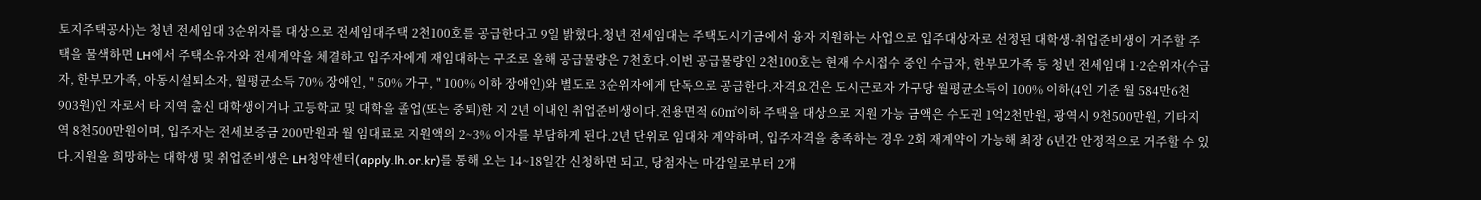토지주택공사)는 청년 전세임대 3순위자를 대상으로 전세임대주택 2천100호를 공급한다고 9일 밝혔다.청년 전세임대는 주택도시기금에서 융자 지원하는 사업으로 입주대상자로 선정된 대학생·취업준비생이 거주할 주택을 물색하면 LH에서 주택소유자와 전세계약을 체결하고 입주자에게 재임대하는 구조로 올해 공급물량은 7천호다.이번 공급물량인 2천100호는 현재 수시접수 중인 수급자, 한부모가족 등 청년 전세임대 1·2순위자(수급자, 한부모가족, 아동시설퇴소자, 월평균소득 70% 장애인, " 50% 가구, " 100% 이하 장애인)와 별도로 3순위자에게 단독으로 공급한다.자격요건은 도시근로자 가구당 월평균소득이 100% 이하(4인 기준 월 584만6천903원)인 자로서 타 지역 출신 대학생이거나 고등학교 및 대학을 졸업(또는 중퇴)한 지 2년 이내인 취업준비생이다.전용면적 60㎡이하 주택을 대상으로 지원 가능 금액은 수도권 1억2천만원, 광역시 9천500만원, 기타지역 8천500만원이며, 입주자는 전세보증금 200만원과 월 임대료로 지원액의 2~3% 이자를 부담하게 된다.2년 단위로 임대차 계약하며, 입주자격을 충족하는 경우 2회 재계약이 가능해 최장 6년간 안정적으로 거주할 수 있다.지원을 희망하는 대학생 및 취업준비생은 LH청약센터(apply.lh.or.kr)를 통해 오는 14~18일간 신청하면 되고, 당첨자는 마감일로부터 2개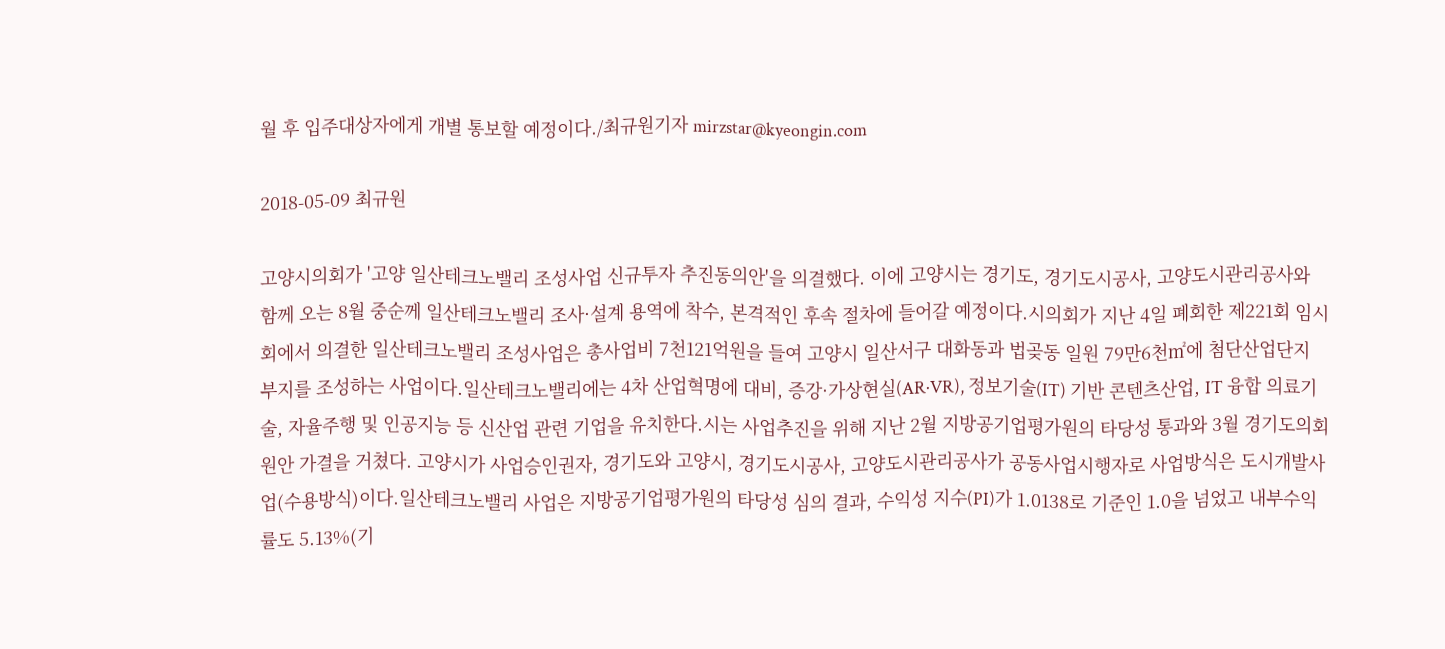월 후 입주대상자에게 개별 통보할 예정이다./최규원기자 mirzstar@kyeongin.com

2018-05-09 최규원

고양시의회가 '고양 일산테크노밸리 조성사업 신규투자 추진동의안'을 의결했다. 이에 고양시는 경기도, 경기도시공사, 고양도시관리공사와 함께 오는 8월 중순께 일산테크노밸리 조사·설계 용역에 착수, 본격적인 후속 절차에 들어갈 예정이다.시의회가 지난 4일 폐회한 제221회 임시회에서 의결한 일산테크노밸리 조성사업은 총사업비 7천121억원을 들여 고양시 일산서구 대화동과 법곶동 일원 79만6천㎡에 첨단산업단지 부지를 조성하는 사업이다.일산테크노밸리에는 4차 산업혁명에 대비, 증강·가상현실(AR·VR), 정보기술(IT) 기반 콘텐츠산업, IT 융합 의료기술, 자율주행 및 인공지능 등 신산업 관련 기업을 유치한다.시는 사업추진을 위해 지난 2월 지방공기업평가원의 타당성 통과와 3월 경기도의회 원안 가결을 거쳤다. 고양시가 사업승인권자, 경기도와 고양시, 경기도시공사, 고양도시관리공사가 공동사업시행자로 사업방식은 도시개발사업(수용방식)이다.일산테크노밸리 사업은 지방공기업평가원의 타당성 심의 결과, 수익성 지수(PI)가 1.0138로 기준인 1.0을 넘었고 내부수익률도 5.13%(기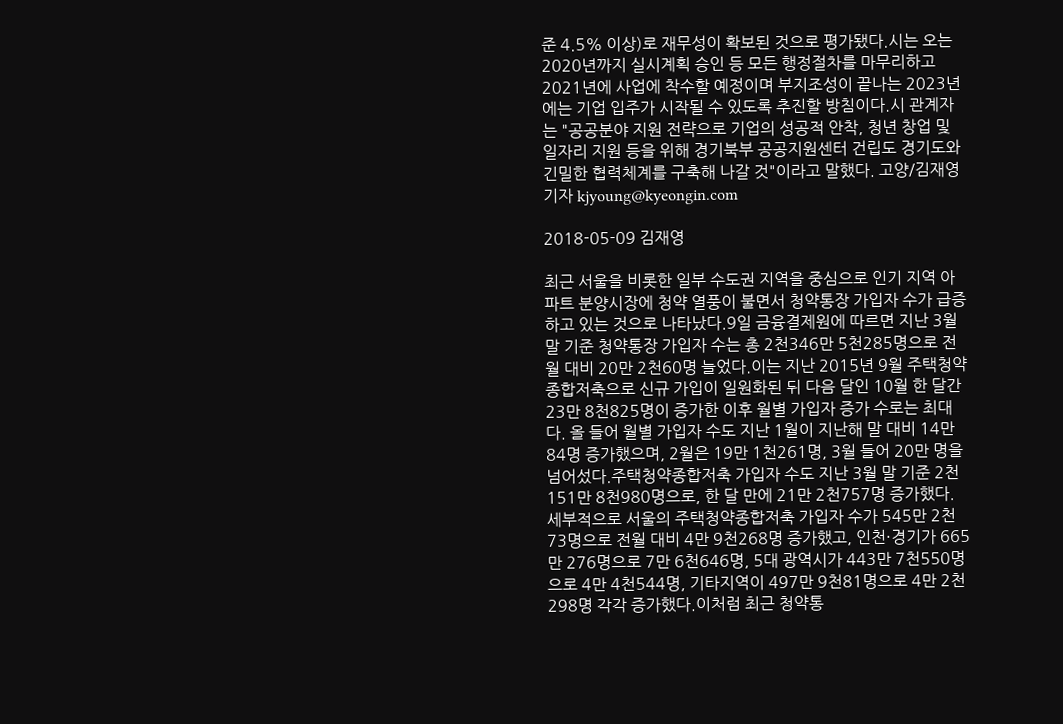준 4.5% 이상)로 재무성이 확보된 것으로 평가됐다.시는 오는 2020년까지 실시계획 승인 등 모든 행정절차를 마무리하고 2021년에 사업에 착수할 예정이며 부지조성이 끝나는 2023년에는 기업 입주가 시작될 수 있도록 추진할 방침이다.시 관계자는 "공공분야 지원 전략으로 기업의 성공적 안착, 청년 창업 및 일자리 지원 등을 위해 경기북부 공공지원센터 건립도 경기도와 긴밀한 협력체계를 구축해 나갈 것"이라고 말했다. 고양/김재영기자 kjyoung@kyeongin.com

2018-05-09 김재영

최근 서울을 비롯한 일부 수도권 지역을 중심으로 인기 지역 아파트 분양시장에 청약 열풍이 불면서 청약통장 가입자 수가 급증하고 있는 것으로 나타났다.9일 금융결제원에 따르면 지난 3월 말 기준 청약통장 가입자 수는 총 2천346만 5천285명으로 전월 대비 20만 2천60명 늘었다.이는 지난 2015년 9월 주택청약종합저축으로 신규 가입이 일원화된 뒤 다음 달인 10월 한 달간 23만 8천825명이 증가한 이후 월별 가입자 증가 수로는 최대다. 올 들어 월별 가입자 수도 지난 1월이 지난해 말 대비 14만 84명 증가했으며, 2월은 19만 1천261명, 3월 들어 20만 명을 넘어섰다.주택청약종합저축 가입자 수도 지난 3월 말 기준 2천151만 8천980명으로, 한 달 만에 21만 2천757명 증가했다. 세부적으로 서울의 주택청약종합저축 가입자 수가 545만 2천73명으로 전월 대비 4만 9천268명 증가했고, 인천·경기가 665만 276명으로 7만 6천646명, 5대 광역시가 443만 7천550명으로 4만 4천544명, 기타지역이 497만 9천81명으로 4만 2천298명 각각 증가했다.이처럼 최근 청약통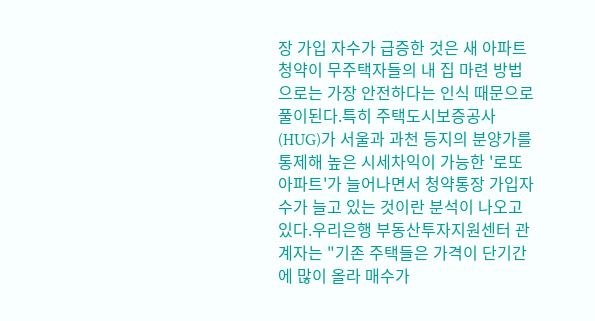장 가입 자수가 급증한 것은 새 아파트 청약이 무주택자들의 내 집 마련 방법으로는 가장 안전하다는 인식 때문으로 풀이된다.특히 주택도시보증공사(HUG)가 서울과 과천 등지의 분양가를 통제해 높은 시세차익이 가능한 '로또 아파트'가 늘어나면서 청약통장 가입자 수가 늘고 있는 것이란 분석이 나오고 있다.우리은행 부동산투자지원센터 관계자는 "기존 주택들은 가격이 단기간에 많이 올라 매수가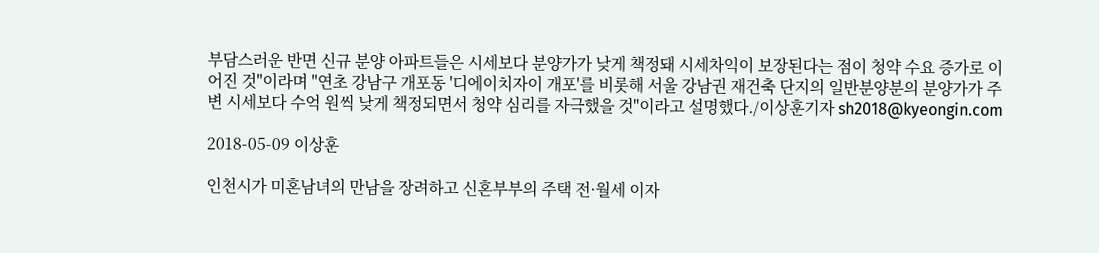부담스러운 반면 신규 분양 아파트들은 시세보다 분양가가 낮게 책정돼 시세차익이 보장된다는 점이 청약 수요 증가로 이어진 것"이라며 "연초 강남구 개포동 '디에이치자이 개포'를 비롯해 서울 강남권 재건축 단지의 일반분양분의 분양가가 주변 시세보다 수억 원씩 낮게 책정되면서 청약 심리를 자극했을 것"이라고 설명했다./이상훈기자 sh2018@kyeongin.com

2018-05-09 이상훈

인천시가 미혼남녀의 만남을 장려하고 신혼부부의 주택 전·월세 이자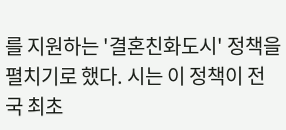를 지원하는 '결혼친화도시' 정책을 펼치기로 했다. 시는 이 정책이 전국 최초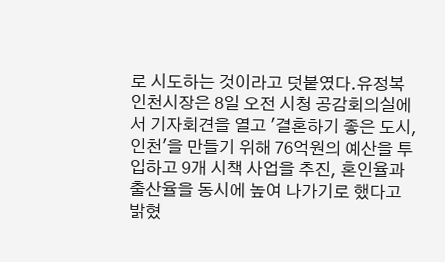로 시도하는 것이라고 덧붙였다.유정복 인천시장은 8일 오전 시청 공감회의실에서 기자회견을 열고 '결혼하기 좋은 도시, 인천'을 만들기 위해 76억원의 예산을 투입하고 9개 시책 사업을 추진, 혼인율과 출산율을 동시에 높여 나가기로 했다고 밝혔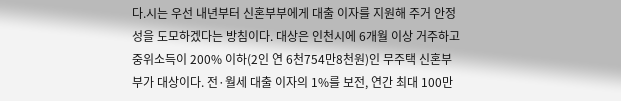다.시는 우선 내년부터 신혼부부에게 대출 이자를 지원해 주거 안정성을 도모하겠다는 방침이다. 대상은 인천시에 6개월 이상 거주하고 중위소득이 200% 이하(2인 연 6천754만8천원)인 무주택 신혼부부가 대상이다. 전·월세 대출 이자의 1%를 보전, 연간 최대 100만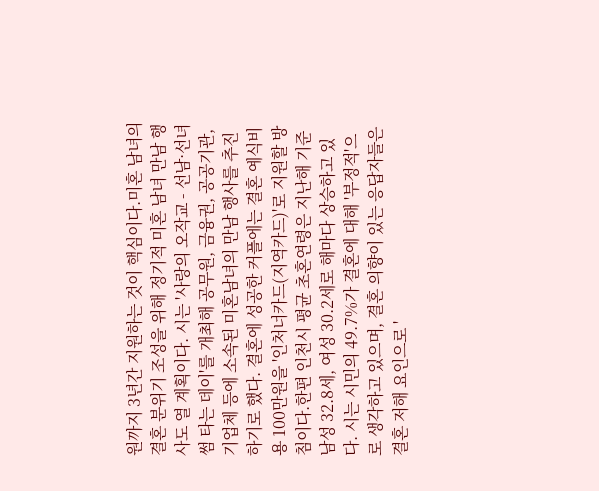원까지 3년간 지원하는 것이 핵심이다.미혼 남녀의 결혼 분위기 조성을 위해 정기적 미혼 남녀 만남 행사도 열 계획이다. 시는 '사랑의 오작교 - 선남·선녀 썸 타는 데이'를 개최해 공무원, 금융권, 공공기관, 기업체 등에 소속된 미혼남녀의 만남 행사를 추진하기로 했다. 결혼에 성공한 커플에는 결혼 예식비용 100만원을 '인처너카드(지역카드)'로 지원할 방침이다.한편 인천시 평균 초혼연령은 지난해 기준 남성 32.8세, 여성 30.2세로 해마다 상승하고 있다. 시는 시민의 49.7%가 결혼에 대해 '부정적'으로 생각하고 있으며, 결혼 의향이 있는 응답자들은 결혼 저해 요인으로 '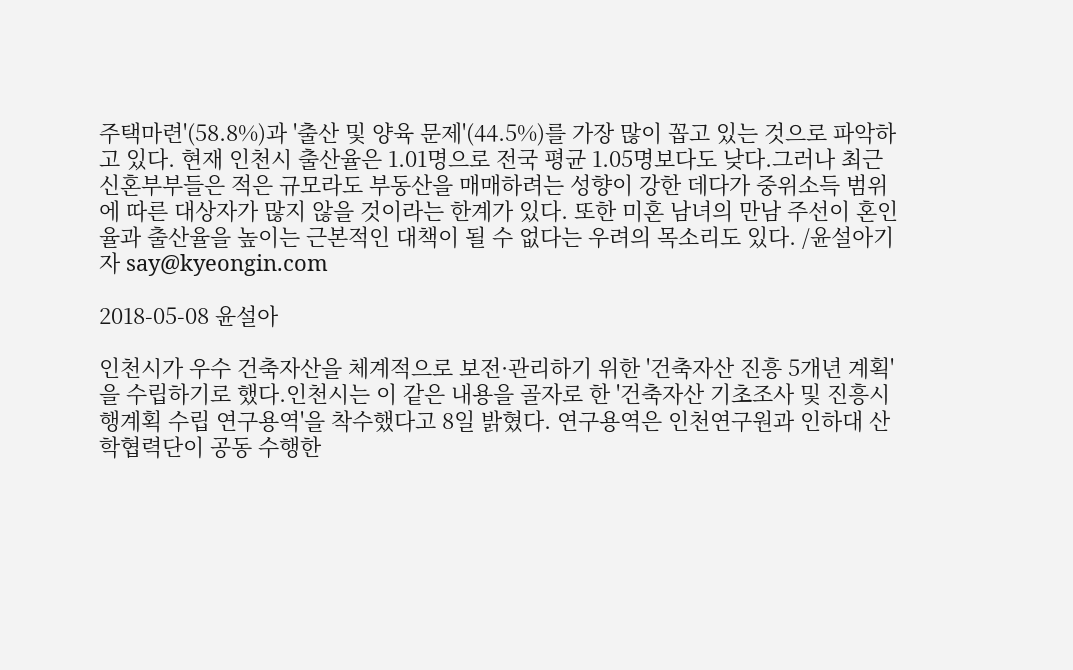주택마련'(58.8%)과 '출산 및 양육 문제'(44.5%)를 가장 많이 꼽고 있는 것으로 파악하고 있다. 현재 인천시 출산율은 1.01명으로 전국 평균 1.05명보다도 낮다.그러나 최근 신혼부부들은 적은 규모라도 부동산을 매매하려는 성향이 강한 데다가 중위소득 범위에 따른 대상자가 많지 않을 것이라는 한계가 있다. 또한 미혼 남녀의 만남 주선이 혼인율과 출산율을 높이는 근본적인 대책이 될 수 없다는 우려의 목소리도 있다. /윤설아기자 say@kyeongin.com

2018-05-08 윤설아

인천시가 우수 건축자산을 체계적으로 보전·관리하기 위한 '건축자산 진흥 5개년 계획'을 수립하기로 했다.인천시는 이 같은 내용을 골자로 한 '건축자산 기초조사 및 진흥시행계획 수립 연구용역'을 착수했다고 8일 밝혔다. 연구용역은 인천연구원과 인하대 산학협력단이 공동 수행한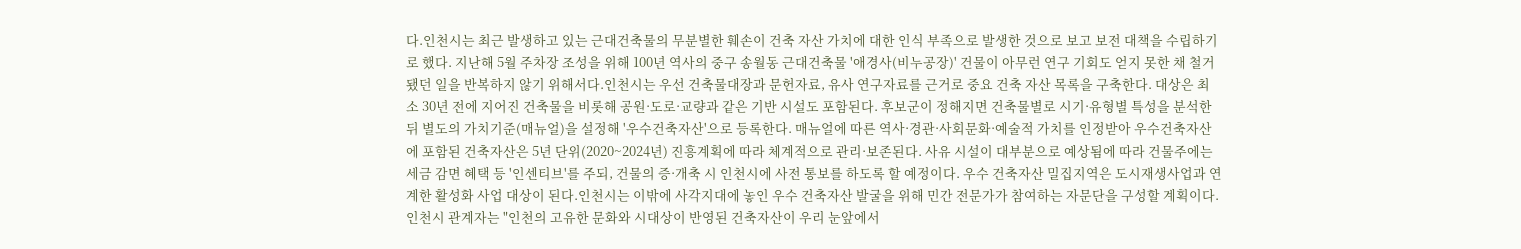다.인천시는 최근 발생하고 있는 근대건축물의 무분별한 훼손이 건축 자산 가치에 대한 인식 부족으로 발생한 것으로 보고 보전 대책을 수립하기로 했다. 지난해 5월 주차장 조성을 위해 100년 역사의 중구 송월동 근대건축물 '애경사(비누공장)' 건물이 아무런 연구 기회도 얻지 못한 채 철거됐던 일을 반복하지 않기 위해서다.인천시는 우선 건축물대장과 문헌자료, 유사 연구자료를 근거로 중요 건축 자산 목록을 구축한다. 대상은 최소 30년 전에 지어진 건축물을 비롯해 공원·도로·교량과 같은 기반 시설도 포함된다. 후보군이 정해지면 건축물별로 시기·유형별 특성을 분석한 뒤 별도의 가치기준(매뉴얼)을 설정해 '우수건축자산'으로 등록한다. 매뉴얼에 따른 역사·경관·사회문화·예술적 가치를 인정받아 우수건축자산에 포함된 건축자산은 5년 단위(2020~2024년) 진흥계획에 따라 체계적으로 관리·보존된다. 사유 시설이 대부분으로 예상됨에 따라 건물주에는 세금 감면 혜택 등 '인센티브'를 주되, 건물의 증·개축 시 인천시에 사전 통보를 하도록 할 예정이다. 우수 건축자산 밀집지역은 도시재생사업과 연계한 활성화 사업 대상이 된다.인천시는 이밖에 사각지대에 놓인 우수 건축자산 발굴을 위해 민간 전문가가 참여하는 자문단을 구성할 계획이다.인천시 관계자는 "인천의 고유한 문화와 시대상이 반영된 건축자산이 우리 눈앞에서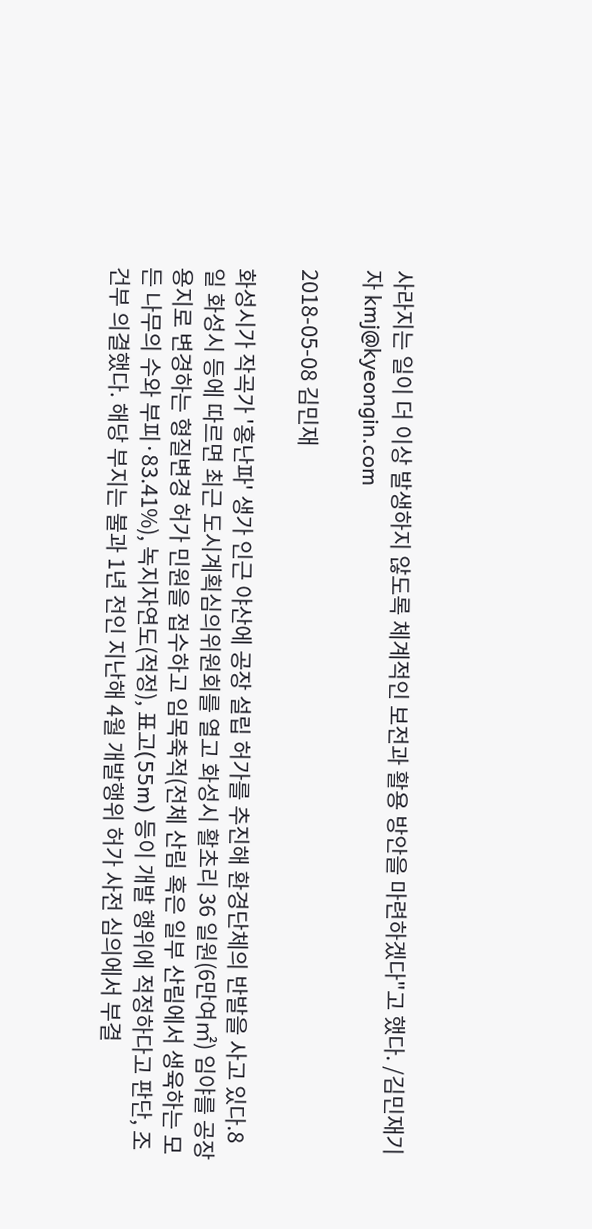사라지는 일이 더 이상 발생하지 않도록 체계적인 보전과 활용 방안을 마련하겠다"고 했다. /김민재기자 kmj@kyeongin.com

2018-05-08 김민재

화성시가 작곡가 '홍난파' 생가 인근 야산에 공장 설립 허가를 추진해 환경단체의 반발을 사고 있다.8일 화성시 등에 따르면 최근 도시계획심의위원회를 열고 화성시 활초리 36 일원(6만여㎡) 임야를 공장 용지로 변경하는 형질변경 허가 민원을 접수하고 임목축적(전체 산림 혹은 일부 산림에서 생육하는 모든 나무의 수와 부피·83.41%), 녹지자연도(적정), 표고(55m) 등이 개발 행위에 적정하다고 판단, 조건부 의결했다. 해당 부지는 불과 1년 전인 지난해 4월 개발행위 허가 사전 심의에서 부결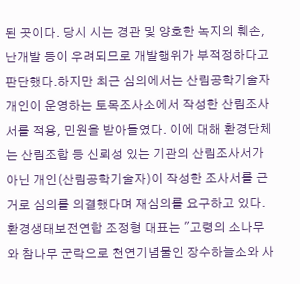된 곳이다. 당시 시는 경관 및 양호한 녹지의 훼손, 난개발 등이 우려되므로 개발행위가 부적정하다고 판단했다.하지만 최근 심의에서는 산림공학기술자 개인이 운영하는 토목조사소에서 작성한 산림조사서를 적용, 민원을 받아들였다. 이에 대해 환경단체는 산림조합 등 신뢰성 있는 기관의 산림조사서가 아닌 개인(산림공학기술자)이 작성한 조사서를 근거로 심의를 의결했다며 재심의를 요구하고 있다.환경생태보전연합 조정형 대표는 "고령의 소나무와 참나무 군락으로 천연기념물인 장수하늘소와 사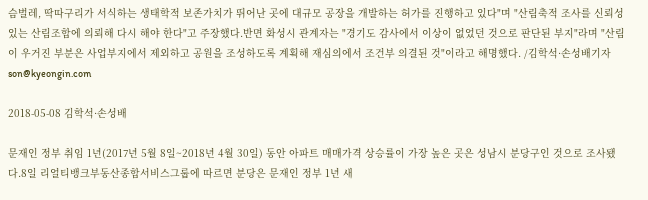슴벌레, 딱따구리가 서식하는 생태학적 보존가치가 뛰어난 곳에 대규모 공장을 개발하는 허가를 진행하고 있다"며 "산림축적 조사를 신뢰성 있는 산림조합에 의뢰해 다시 해야 한다"고 주장했다.반면 화성시 관계자는 "경기도 감사에서 이상이 없었던 것으로 판단된 부지"라며 "산림이 우거진 부분은 사업부지에서 제외하고 공원을 조성하도록 계획해 재심의에서 조건부 의결된 것"이라고 해명했다. /김학석·손성배기자 son@kyeongin.com

2018-05-08 김학석·손성배

문재인 정부 취임 1년(2017년 5월 8일~2018년 4월 30일) 동안 아파트 매매가격 상승률이 가장 높은 곳은 성남시 분당구인 것으로 조사됐다.8일 리얼티뱅크부동산종합서비스그룹에 따르면 분당은 문재인 정부 1년 새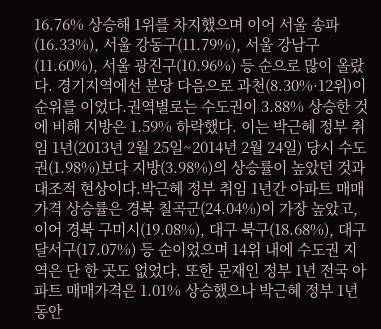16.76% 상승해 1위를 차지했으며 이어 서울 송파(16.33%), 서울 강동구(11.79%), 서울 강남구(11.60%), 서울 광진구(10.96%) 등 순으로 많이 올랐다. 경기지역에선 분당 다음으로 과천(8.30%·12위)이 순위를 이었다.권역별로는 수도권이 3.88% 상승한 것에 비해 지방은 1.59% 하락했다. 이는 박근혜 정부 취임 1년(2013년 2월 25일~2014년 2월 24일) 당시 수도권(1.98%)보다 지방(3.98%)의 상승률이 높았던 것과 대조적 현상이다.박근혜 정부 취임 1년간 아파트 매매가격 상승률은 경북 칠곡군(24.04%)이 가장 높았고, 이어 경북 구미시(19.08%), 대구 북구(18.68%), 대구 달서구(17.07%) 등 순이었으며 14위 내에 수도권 지역은 단 한 곳도 없었다. 또한 문재인 정부 1년 전국 아파트 매매가격은 1.01% 상승했으나 박근혜 정부 1년 동안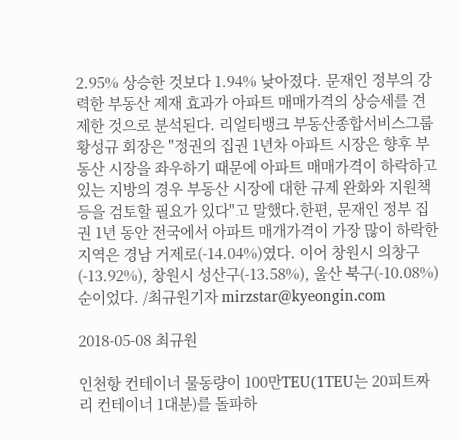2.95% 상승한 것보다 1.94% 낮아졌다. 문재인 정부의 강력한 부동산 제재 효과가 아파트 매매가격의 상승세를 견제한 것으로 분석된다. 리얼티뱅크 부동산종합서비스그룹 황성규 회장은 "정권의 집권 1년차 아파트 시장은 향후 부동산 시장을 좌우하기 때문에 아파트 매매가격이 하락하고 있는 지방의 경우 부동산 시장에 대한 규제 완화와 지원책 등을 검토할 필요가 있다"고 말했다.한편, 문재인 정부 집권 1년 동안 전국에서 아파트 매개가격이 가장 많이 하락한 지역은 경남 거제로(-14.04%)였다. 이어 창원시 의창구(-13.92%), 창원시 성산구(-13.58%), 울산 북구(-10.08%) 순이었다. /최규원기자 mirzstar@kyeongin.com

2018-05-08 최규원

인천항 컨테이너 물동량이 100만TEU(1TEU는 20피트짜리 컨테이너 1대분)를 돌파하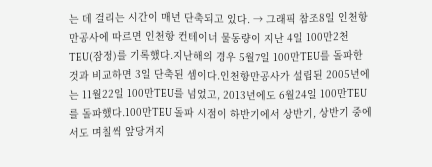는 데 걸리는 시간이 매년 단축되고 있다. → 그래픽 참조8일 인천항만공사에 따르면 인천항 컨테이너 물동량이 지난 4일 100만2천TEU(잠정)를 기록했다.지난해의 경우 5월7일 100만TEU를 돌파한 것과 비교하면 3일 단축된 셈이다.인천항만공사가 설립된 2005년에는 11월22일 100만TEU를 넘었고, 2013년에도 6월24일 100만TEU를 돌파했다.100만TEU 돌파 시점이 하반기에서 상반기, 상반기 중에서도 며칠씩 앞당겨지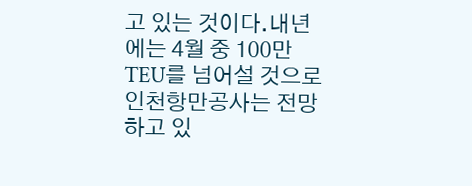고 있는 것이다.내년에는 4월 중 100만TEU를 넘어설 것으로 인천항만공사는 전망하고 있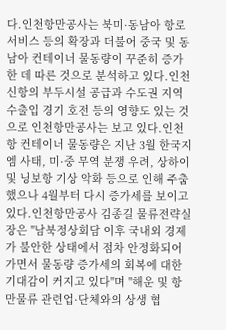다.인천항만공사는 북미·동남아 항로 서비스 등의 확장과 더불어 중국 및 동남아 컨테이너 물동량이 꾸준히 증가한 데 따른 것으로 분석하고 있다.인천 신항의 부두시설 공급과 수도권 지역 수출입 경기 호전 등의 영향도 있는 것으로 인천항만공사는 보고 있다.인천항 컨테이너 물동량은 지난 3월 한국지엠 사태, 미·중 무역 분쟁 우려, 상하이 및 닝보항 기상 악화 등으로 인해 주춤했으나 4월부터 다시 증가세를 보이고 있다.인천항만공사 김종길 물류전략실장은 "남북정상회담 이후 국내외 경제가 불안한 상태에서 점차 안정화되어 가면서 물동량 증가세의 회복에 대한 기대감이 커지고 있다"며 "해운 및 항만물류 관련업·단체와의 상생 협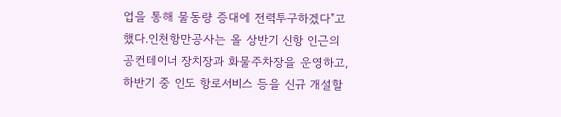업을 통해 물동량 증대에 전력투구하겠다"고 했다.인천항만공사는 올 상반기 신항 인근의 공컨테이너 장치장과 화물주차장을 운영하고, 하반기 중 인도 항로서비스 등을 신규 개설할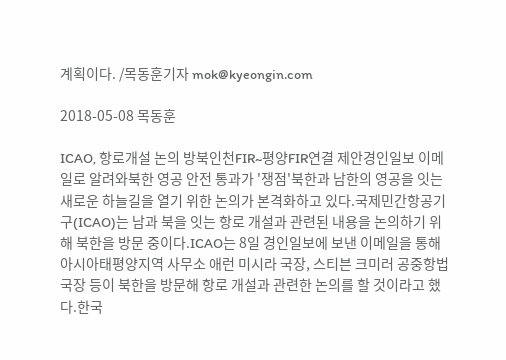계획이다. /목동훈기자 mok@kyeongin.com

2018-05-08 목동훈

ICAO, 항로개설 논의 방북인천FIR~평양FIR연결 제안경인일보 이메일로 알려와북한 영공 안전 통과가 '쟁점'북한과 남한의 영공을 잇는 새로운 하늘길을 열기 위한 논의가 본격화하고 있다.국제민간항공기구(ICAO)는 남과 북을 잇는 항로 개설과 관련된 내용을 논의하기 위해 북한을 방문 중이다.ICAO는 8일 경인일보에 보낸 이메일을 통해 아시아태평양지역 사무소 애런 미시라 국장, 스티븐 크미러 공중항법 국장 등이 북한을 방문해 항로 개설과 관련한 논의를 할 것이라고 했다.한국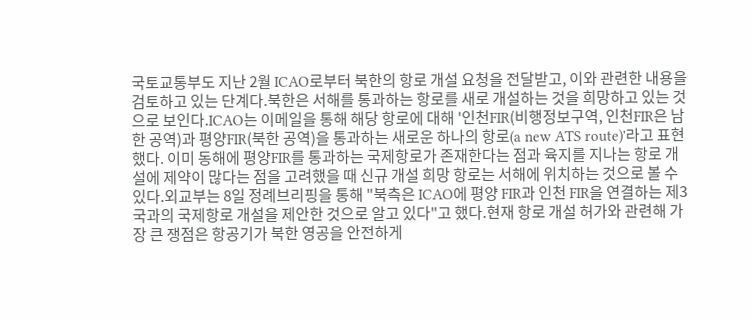국토교통부도 지난 2월 ICAO로부터 북한의 항로 개설 요청을 전달받고, 이와 관련한 내용을 검토하고 있는 단계다.북한은 서해를 통과하는 항로를 새로 개설하는 것을 희망하고 있는 것으로 보인다.ICAO는 이메일을 통해 해당 항로에 대해 '인천FIR(비행정보구역, 인천FIR은 남한 공역)과 평양FIR(북한 공역)을 통과하는 새로운 하나의 항로(a new ATS route)'라고 표현했다. 이미 동해에 평양FIR를 통과하는 국제항로가 존재한다는 점과 육지를 지나는 항로 개설에 제약이 많다는 점을 고려했을 때 신규 개설 희망 항로는 서해에 위치하는 것으로 볼 수 있다.외교부는 8일 정례브리핑을 통해 "북측은 ICAO에 평양 FIR과 인천 FIR을 연결하는 제3국과의 국제항로 개설을 제안한 것으로 알고 있다"고 했다.현재 항로 개설 허가와 관련해 가장 큰 쟁점은 항공기가 북한 영공을 안전하게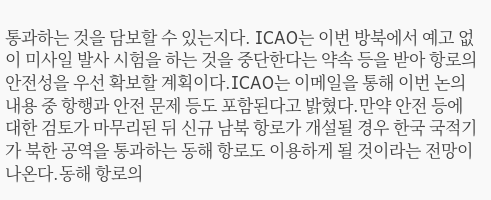통과하는 것을 담보할 수 있는지다. ICAO는 이번 방북에서 예고 없이 미사일 발사 시험을 하는 것을 중단한다는 약속 등을 받아 항로의 안전성을 우선 확보할 계획이다.ICAO는 이메일을 통해 이번 논의 내용 중 항행과 안전 문제 등도 포함된다고 밝혔다.만약 안전 등에 대한 검토가 마무리된 뒤 신규 남북 항로가 개설될 경우 한국 국적기가 북한 공역을 통과하는 동해 항로도 이용하게 될 것이라는 전망이 나온다.동해 항로의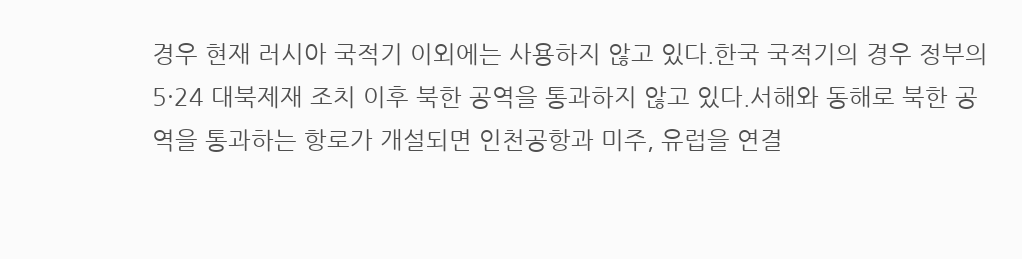경우 현재 러시아 국적기 이외에는 사용하지 않고 있다.한국 국적기의 경우 정부의 5·24 대북제재 조치 이후 북한 공역을 통과하지 않고 있다.서해와 동해로 북한 공역을 통과하는 항로가 개설되면 인천공항과 미주, 유럽을 연결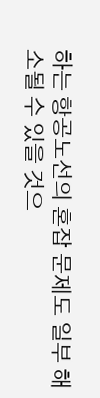하는 항공노선의 혼잡 문제도 일부 해소될 수 있을 것으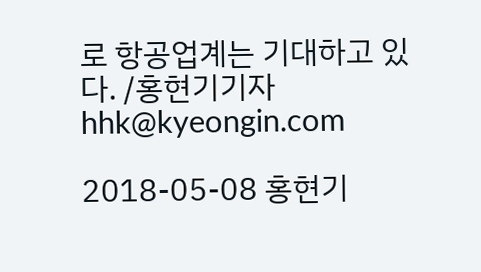로 항공업계는 기대하고 있다. /홍현기기자 hhk@kyeongin.com

2018-05-08 홍현기